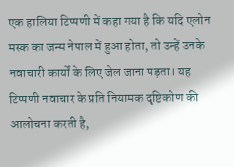एक हालिया टिप्पणी में कहा गया है कि यदि एलोन मस्क का जन्म नेपाल में हुआ होता, तो उन्हें उनके नवाचारी कार्यों के लिए जेल जाना पड़ता। यह टिप्पणी नवाचार के प्रति नियामक दृष्टिकोण की आलोचना करती है,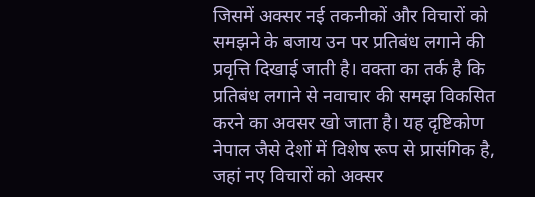जिसमें अक्सर नई तकनीकों और विचारों को समझने के बजाय उन पर प्रतिबंध लगाने की प्रवृत्ति दिखाई जाती है। वक्ता का तर्क है कि प्रतिबंध लगाने से नवाचार की समझ विकसित करने का अवसर खो जाता है। यह दृष्टिकोण नेपाल जैसे देशों में विशेष रूप से प्रासंगिक है, जहां नए विचारों को अक्सर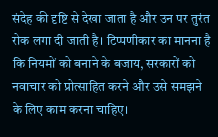संदेह की दृष्टि से देखा जाता है और उन पर तुरंत रोक लगा दी जाती है। टिप्पणीकार का मानना है कि नियमों को बनाने के बजाय, सरकारों को नवाचार को प्रोत्साहित करने और उसे समझने के लिए काम करना चाहिए।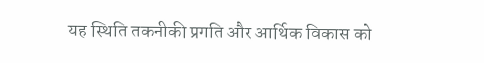यह स्थिति तकनीकी प्रगति और आर्थिक विकास को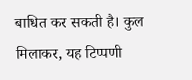बाधित कर सकती है। कुल मिलाकर, यह टिप्पणी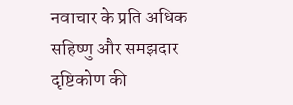नवाचार के प्रति अधिक सहिष्णु और समझदार दृष्टिकोण की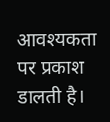आवश्यकता पर प्रकाश डालती है।